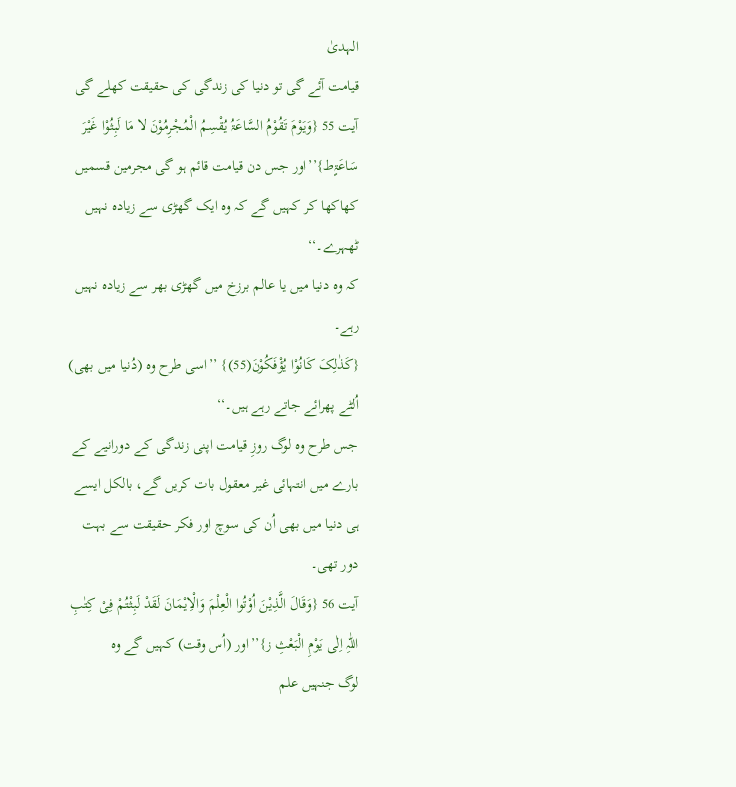الہدیٰ
قیامت آئے گی تو دنیا کی زندگی کی حقیقت کھلے گی
آیت 55 {وَیَوْمَ تَقُوْمُ السَّاعَۃُ یُقْسِمُ الْمُجْرِمُوْنَ لا مَا لَبِثُوْا غَیْرَ سَاعَۃٍط}’’اور جس دن قیامت قائم ہو گی مجرمین قسمیں کھاکھا کر کہیں گے کہ وہ ایک گھڑی سے زیادہ نہیں ٹھہرے۔‘‘
کہ وہ دنیا میں یا عالم برزخ میں گھڑی بھر سے زیادہ نہیں رہے۔
{کَذٰلِکَ کَانُوْا یُؤْفَکُوْنَ(55)} ’’اسی طرح وہ (دُنیا میں بھی) اُلٹے پھرائے جاتے رہے ہیں۔‘‘
جس طرح وہ لوگ روزِ قیامت اپنی زندگی کے دورانیے کے بارے میں انتہائی غیر معقول بات کریں گے، بالکل ایسے ہی دنیا میں بھی اُن کی سوچ اور فکر حقیقت سے بہت دور تھی۔
آیت 56 {وَقَالَ الَّذِیْنَ اُوْتُوا الْعِلْمَ وَالْاِیْمَانَ لَقَدْ لَبِثْتُمْ فِیْ کِتٰبِ اللّٰہِ اِلٰی یَوْمِ الْبَعْثِ ز}’’اور (اُس وقت) کہیں گے وہ
لوگ جنہیں علم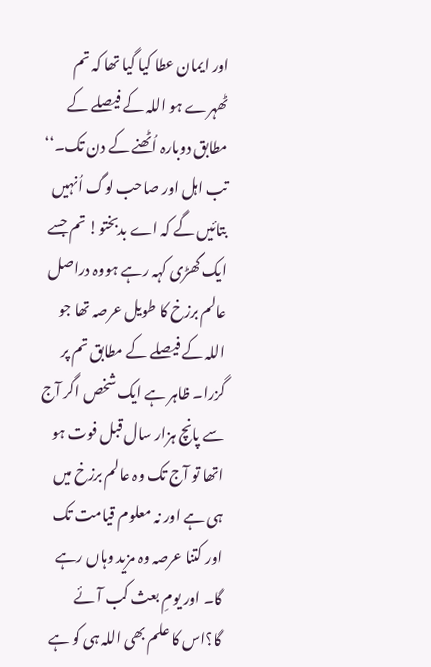اور ایمان عطا کیا گیا تھا کہ تم ٹھہرے ہو اللہ کے فیصلے کے مطابق دوبارہ اُٹھنے کے دن تک۔‘‘
تب اہل اور صاحب لوگ اُنہیں بتائیں گے کہ اے بدبختو! تم جسے ایک گھڑی کہہ رہے ہووہ دراصل عالم برزخ کا طویل عرصہ تھا جو اللہ کے فیصلے کے مطابق تم پر گزرا۔ ظاہر ہے ایک شخص اگر آج سے پانچ ہزار سال قبل فوت ہو اتھا تو آج تک وہ عالم برزخ میں ہی ہے اور نہ معلوم قیامت تک اور کتنا عرصہ وہ مزید وہاں رہے گا۔ اور یومِ بعث کب آئے گا؟اس کا علم بھی اللہ ہی کو ہے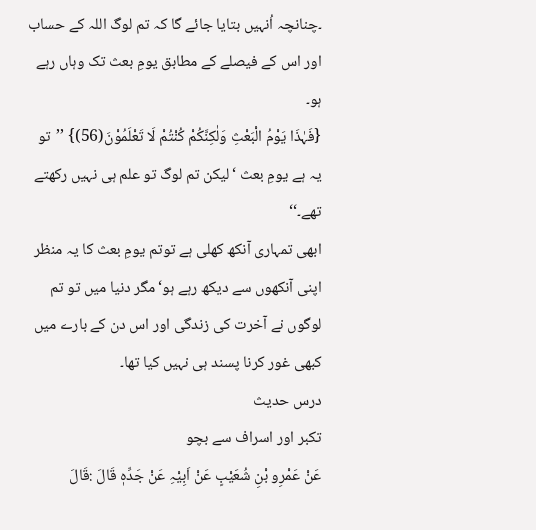۔چنانچہ اُنہیں بتایا جائے گا کہ تم لوگ اللہ کے حساب اور اس کے فیصلے کے مطابق یومِ بعث تک وہاں رہے ہو۔
{فَہٰذَا یَوْمُ الْبَعْثِ وَلٰکِنَّکُمْ کُنْتُمْ لَا تَعْلَمُوْنَ(56)} ’’تو یہ ہے یومِ بعث ‘لیکن تم لوگ تو علم ہی نہیں رکھتے تھے۔‘‘
ابھی تمہاری آنکھ کھلی ہے توتم یومِ بعث کا یہ منظر اپنی آنکھوں سے دیکھ رہے ہو‘مگر دنیا میں تو تم لوگوں نے آخرت کی زندگی اور اس دن کے بارے میں کبھی غور کرنا پسند ہی نہیں کیا تھا۔
درس حدیث
تکبر اور اسراف سے بچو
عَنْ عَمْرِو بْنِ شُعَیْبٍ عَنْ اَبِیْہِ عَنْ جَدِّہٖ قَالَ :قَالَ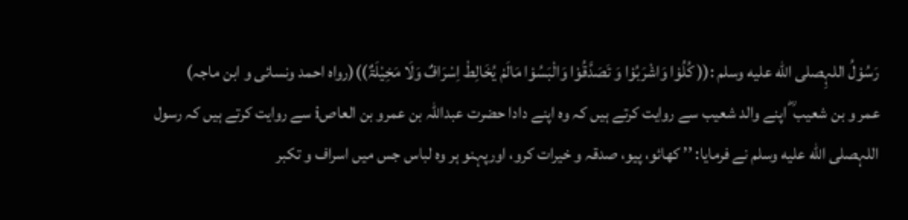رَسُوْلُ اللہِصلى الله عليه وسلم :(( کُلُوْا وَاشْرَبُوْا وَ تَصَدَّقُوْا وَالْبَسُوْا مَالَمْ یُخَالِطْ اِسْرَافٌ وَلَا مَخِیْلَۃٌ))(رواہ احمد ونسائی و ابن ماجہ)
عمر و بن شعیب ؓ اپنے والد شعیب سے روایت کرتے ہیں کہ وہ اپنے دادا حضرت عبداللہ بن عمرو بن العاصi سے روایت کرتے ہیں کہ رسول اللہصلى الله عليه وسلم نے فرمایا: ’’ کھائو، پیو، صدقہ و خیرات کرو، اورپہنو ہر وہ لباس جس میں اسراف و تکبر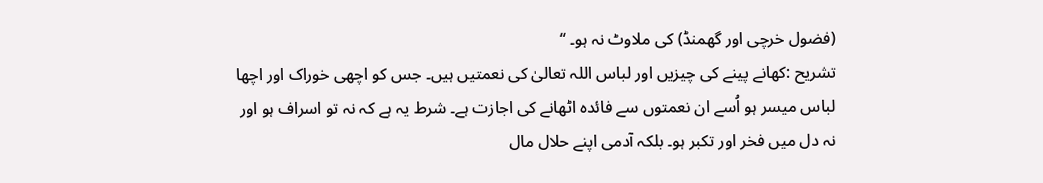(فضول خرچی اور گھمنڈ) کی ملاوٹ نہ ہو۔ ‘‘
تشریح :کھانے پینے کی چیزیں اور لباس اللہ تعالیٰ کی نعمتیں ہیں۔ جس کو اچھی خوراک اور اچھا لباس میسر ہو اُسے ان نعمتوں سے فائدہ اٹھانے کی اجازت ہے۔ شرط یہ ہے کہ نہ تو اسراف ہو اور نہ دل میں فخر اور تکبر ہو۔ بلکہ آدمی اپنے حلال مال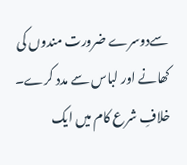سےدوسرے ضرورت مندوں کی کھانے اور لباس سے مدد کرے۔ خلافِ شرع کام میں ایک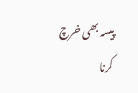پیسہ بھی خرچ کرنا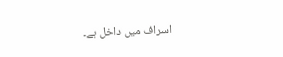اسراف میں داخل ہے۔